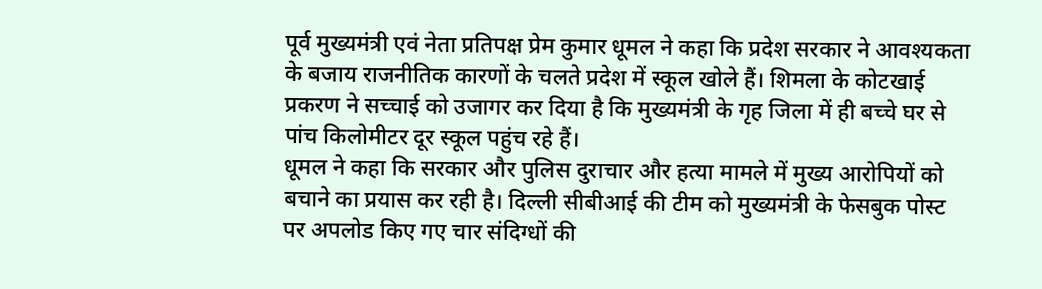पूर्व मुख्यमंत्री एवं नेता प्रतिपक्ष प्रेम कुमार धूमल ने कहा कि प्रदेश सरकार ने आवश्यकता के बजाय राजनीतिक कारणों के चलते प्रदेश में स्कूल खोले हैं। शिमला के कोटखाई प्रकरण ने सच्चाई को उजागर कर दिया है कि मुख्यमंत्री के गृह जिला में ही बच्चे घर से पांच किलोमीटर दूर स्कूल पहुंच रहे हैं।
धूमल ने कहा कि सरकार और पुलिस दुराचार और हत्या मामले में मुख्य आरोपियों को बचाने का प्रयास कर रही है। दिल्ली सीबीआई की टीम को मुख्यमंत्री के फेसबुक पोस्ट पर अपलोड किए गए चार संदिग्धों की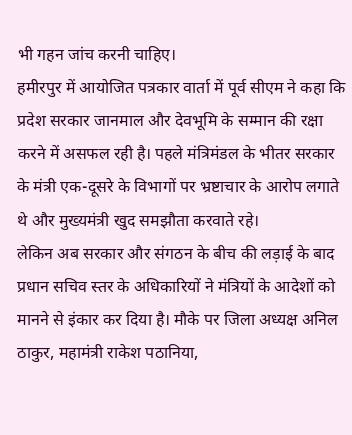भी गहन जांच करनी चाहिए।
हमीरपुर में आयोजित पत्रकार वार्ता में पूर्व सीएम ने कहा कि प्रदेश सरकार जानमाल और देवभूमि के सम्मान की रक्षा करने में असफल रही है। पहले मंत्रिमंडल के भीतर सरकार के मंत्री एक-दूसरे के विभागों पर भ्रष्टाचार के आरोप लगाते थे और मुख्यमंत्री खुद समझौता करवाते रहे।
लेकिन अब सरकार और संगठन के बीच की लड़ाई के बाद प्रधान सचिव स्तर के अधिकारियों ने मंत्रियों के आदेशों को मानने से इंकार कर दिया है। मौके पर जिला अध्यक्ष अनिल ठाकुर, महामंत्री राकेश पठानिया,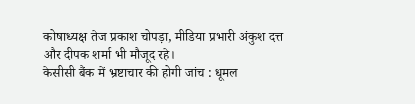कोषाध्यक्ष तेज प्रकाश चोपड़ा, मीडिया प्रभारी अंकुश दत्त और दीपक शर्मा भी मौजूद रहे।
केसीसी बैंक में भ्रष्टाचार की होगी जांच : धूमल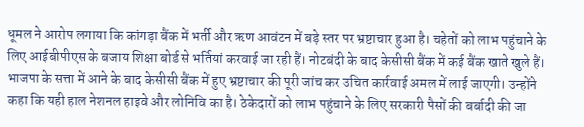धूमल ने आरोप लगाया कि कांगड़ा बैंक में भर्ती और ऋण आवंटन में बड़े स्तर पर भ्रष्टाचार हुआ है। चहेतों को लाभ पहुंचाने के लिए आईबीपीएस के बजाय शिक्षा बोर्ड से भर्तियां करवाई जा रही हैं। नोटबंदी के बाद केसीसी बैंक में कई बैंक खाते खुले हैं।
भाजपा के सत्ता में आने के बाद केसीसी बैंक में हुए भ्रष्टाचार की पूरी जांच कर उचित कार्रवाई अमल में लाई जाएगी। उन्होंने कहा कि यही हाल नेशनल हाइवे और लोनिवि का है। ठेकेदारों को लाभ पहुंचाने के लिए सरकारी पैसों की बर्बादी की जा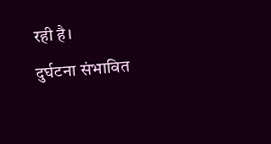रही है।
दुर्घटना संभावित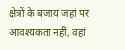क्षेत्रों के बजाय जहां पर आवश्यकता नहीं, वहां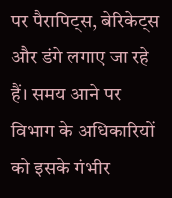पर पैरापिट्स, बेरिकेट्स और डंगे लगाए जा रहे हैं। समय आने पर विभाग के अधिकारियों को इसके गंभीर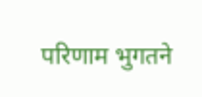परिणाम भुगतने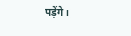पड़ेंगे।